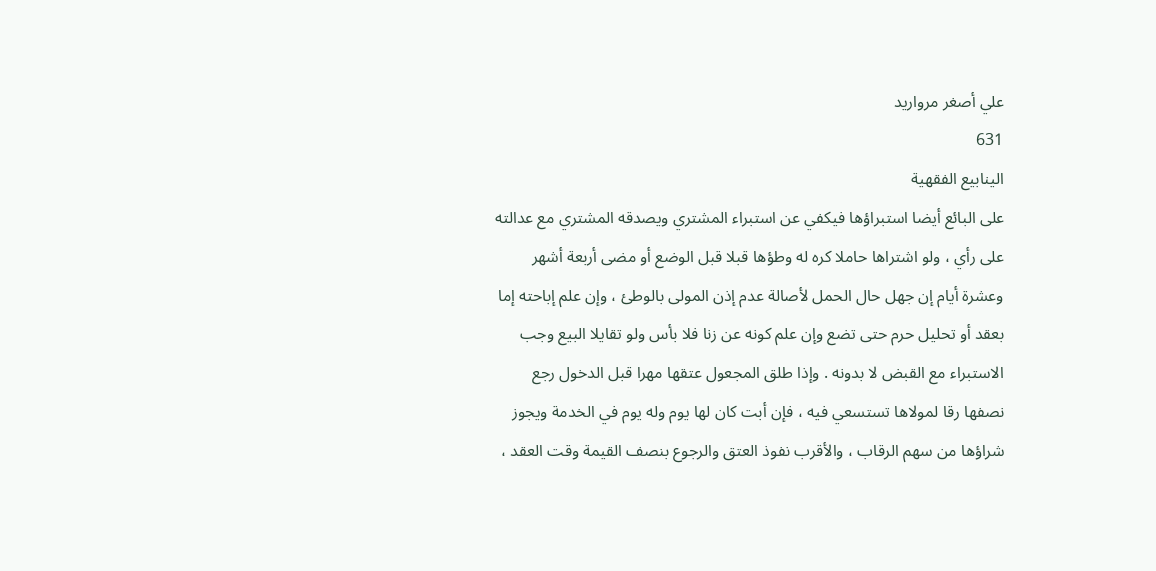علي أصغر مرواريد
631
الينابيع الفقهية
على البائع أيضا استبراؤها فيكفي عن استبراء المشتري ويصدقه المشتري مع عدالته على رأي ، ولو اشتراها حاملا كره له وطؤها قبلا قبل الوضع أو مضى أربعة أشهر وعشرة أيام إن جهل حال الحمل لأصالة عدم إذن المولى بالوطئ ، وإن علم إباحته إما بعقد أو تحليل حرم حتى تضع وإن علم كونه عن زنا فلا بأس ولو تقايلا البيع وجب الاستبراء مع القبض لا بدونه . وإذا طلق المجعول عتقها مهرا قبل الدخول رجع نصفها رقا لمولاها تستسعي فيه ، فإن أبت كان لها يوم وله يوم في الخدمة ويجوز شراؤها من سهم الرقاب ، والأقرب نفوذ العتق والرجوع بنصف القيمة وقت العقد ،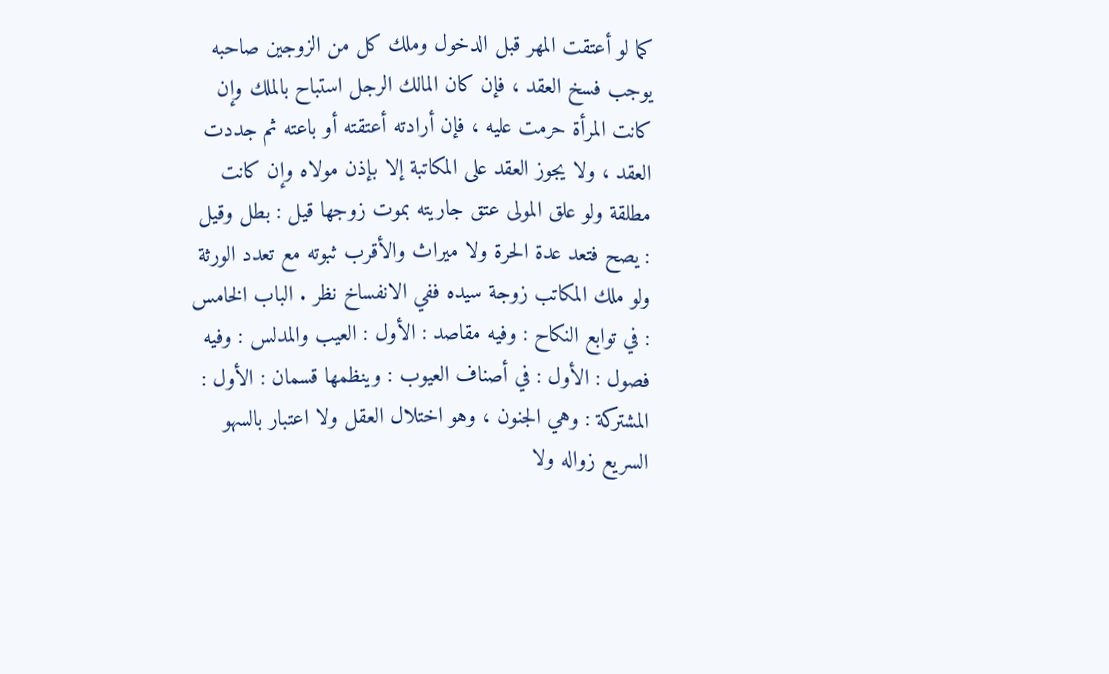كما لو أعتقت المهر قبل الدخول وملك كل من الزوجين صاحبه يوجب فسخ العقد ، فإن كان المالك الرجل استباح بالملك وإن كانت المرأة حرمت عليه ، فإن أرادته أعتقته أو باعته ثم جددت العقد ، ولا يجوز العقد على المكاتبة إلا بإذن مولاه وإن كانت مطلقة ولو علق المولى عتق جاريته بموت زوجها قيل : بطل وقيل : يصح فتعد عدة الحرة ولا ميراث والأقرب ثبوته مع تعدد الورثة ولو ملك المكاتب زوجة سيده ففي الانفساخ نظر . الباب الخامس : في توابع النكاح : وفيه مقاصد : الأول : العيب والمدلس : وفيه فصول : الأول : في أصناف العيوب : وينظمها قسمان : الأول : المشتركة : وهي الجنون ، وهو اختلال العقل ولا اعتبار بالسهو السريع زواله ولا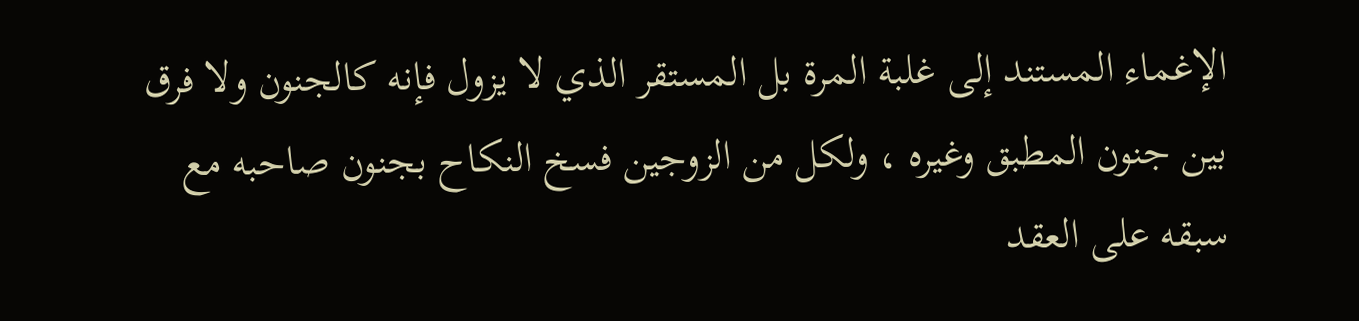الإغماء المستند إلى غلبة المرة بل المستقر الذي لا يزول فإنه كالجنون ولا فرق بين جنون المطبق وغيره ، ولكل من الزوجين فسخ النكاح بجنون صاحبه مع سبقه على العقد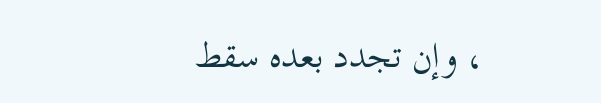، وإن تجدد بعده سقط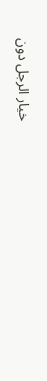خيار الرجل دون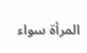المرأة سواء